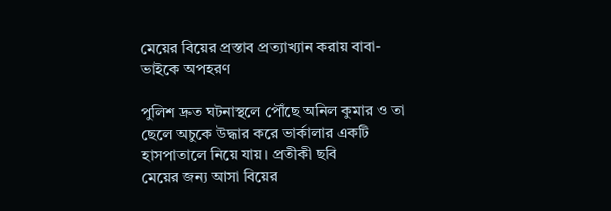মেয়ের বিয়ের প্রস্তাব প্রত্যাখ্যান করায় বাবা-ভাইকে অপহরণ

পুলিশ দ্রুত ঘটনাস্থলে পৌঁছে অনিল কুমার ও তা ছেলে অচুকে উদ্ধার করে ভার্কালার একটি হাসপাতালে নিয়ে যায়। প্রতীকী ছবি
মেয়ের জন্য আসা বিয়ের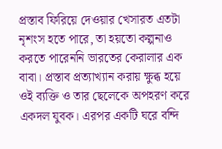প্রস্তাব ফিরিয়ে দেওয়ার খেসারত এতটা নৃশংস হতে পারে, তা হয়তো কল্পনাও করতে পারেননি ভারতের কেরালার এক বাবা। প্রস্তাব প্রত্যাখ্যান করায় ক্ষুব্ধ হয়ে ওই ব্যক্তি ও তার ছেলেকে অপহরণ করে একদল যুবক। এরপর একটি ঘরে বন্দি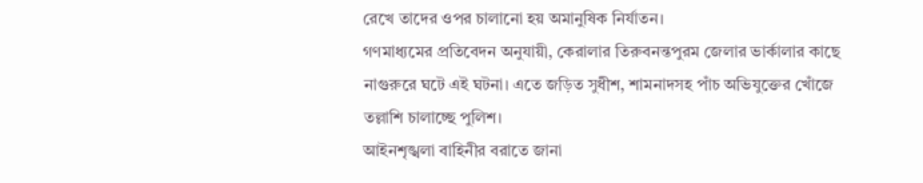রেখে তাদের ওপর চালানো হয় অমানুষিক নির্যাতন।
গণমাধ্যমের প্রতিবেদন অনুযায়ী, কেরালার তিরুবনন্তপুরম জেলার ভার্কালার কাছে নাগুরুরে ঘটে এই ঘটনা। এতে জড়িত সুধীশ, শামনাদসহ পাঁচ অভিযুক্তের খোঁজে তল্লাশি চালাচ্ছে পুলিশ।
আইনশৃঙ্খলা বাহিনীর বরাতে জানা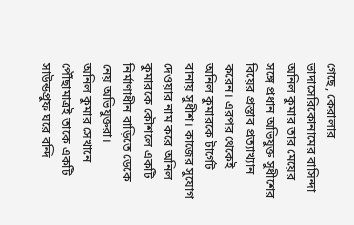গেছে, কেরালার ভাদাসেরিকোনামের বাসিন্দা অনিল কুমার তার মেয়ের সঙ্গে প্রধান অভিযুক্ত সুধীশের বিয়ের প্রস্তাব প্রত্যাখ্যান করেন। এরপর থেকেই অনিল কুমারকে টার্গেট বানায় সুধীশ। কাজের সুযোগ দেওয়ার নাম করে অনিল কুমারকে কৌশলে একটি নির্মাণাধীন বাড়িতে ডেকে নেয় অভিযুক্তরা।
অনিল কুমার সেখানে পৌঁছামাত্রই তাকে একটি সাউন্ডপ্রুফ ঘরে বন্দি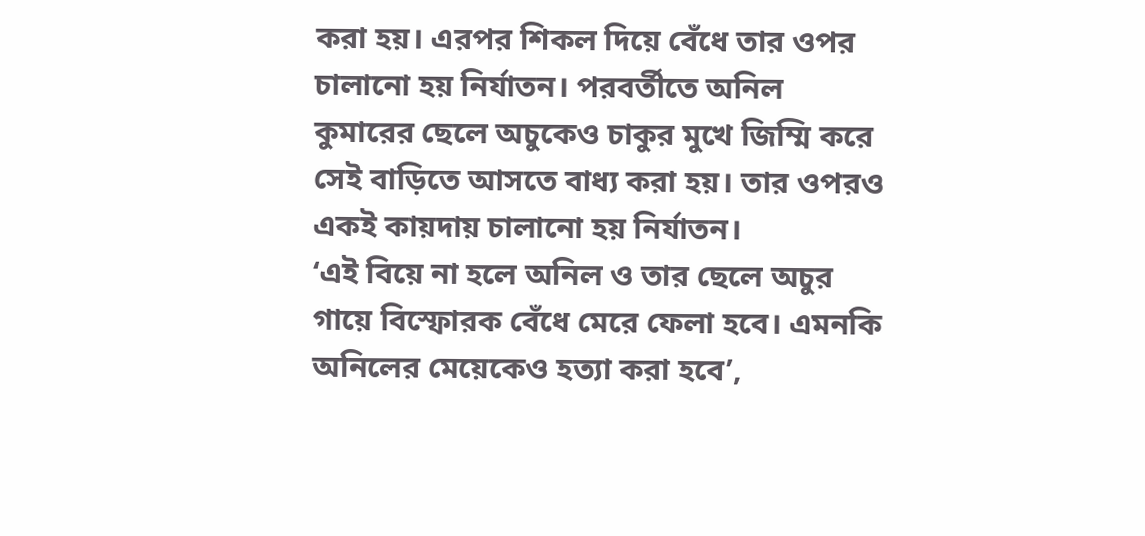করা হয়। এরপর শিকল দিয়ে বেঁধে তার ওপর চালানো হয় নির্যাতন। পরবর্তীতে অনিল কুমারের ছেলে অচুকেও চাকুর মুখে জিম্মি করে সেই বাড়িতে আসতে বাধ্য করা হয়। তার ওপরও একই কায়দায় চালানো হয় নির্যাতন।
‘এই বিয়ে না হলে অনিল ও তার ছেলে অচুর গায়ে বিস্ফোরক বেঁধে মেরে ফেলা হবে। এমনকি অনিলের মেয়েকেও হত্যা করা হবে’,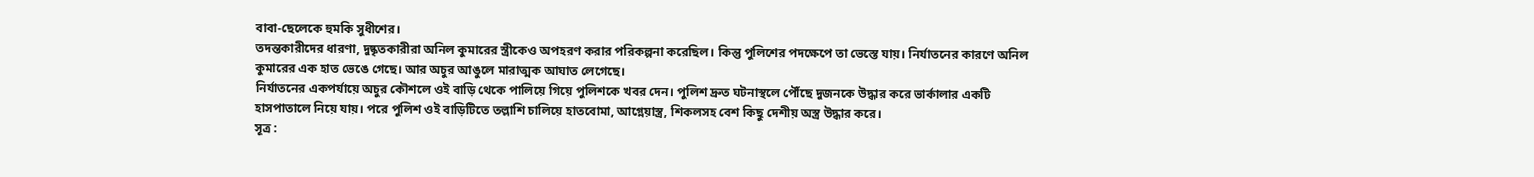বাবা-ছেলেকে হুমকি সুধীশের।
তদন্তকারীদের ধারণা, দুষ্কৃতকারীরা অনিল কুমারের স্ত্রীকেও অপহরণ করার পরিকল্পনা করেছিল। কিন্তু পুলিশের পদক্ষেপে তা ভেস্তে যায়। নির্যাতনের কারণে অনিল কুমারের এক হাত ভেঙে গেছে। আর অচুর আঙুলে মারাত্মক আঘাত লেগেছে।
নির্যাতনের একপর্যায়ে অচুর কৌশলে ওই বাড়ি থেকে পালিয়ে গিয়ে পুলিশকে খবর দেন। পুলিশ দ্রুত ঘটনাস্থলে পৌঁছে দুজনকে উদ্ধার করে ভার্কালার একটি হাসপাতালে নিয়ে যায়। পরে পুলিশ ওই বাড়িটিতে তল্লাশি চালিয়ে হাতবোমা, আগ্নেয়াস্ত্র, শিকলসহ বেশ কিছু দেশীয় অস্ত্র উদ্ধার করে।
সূত্র :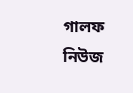গালফ নিউজ